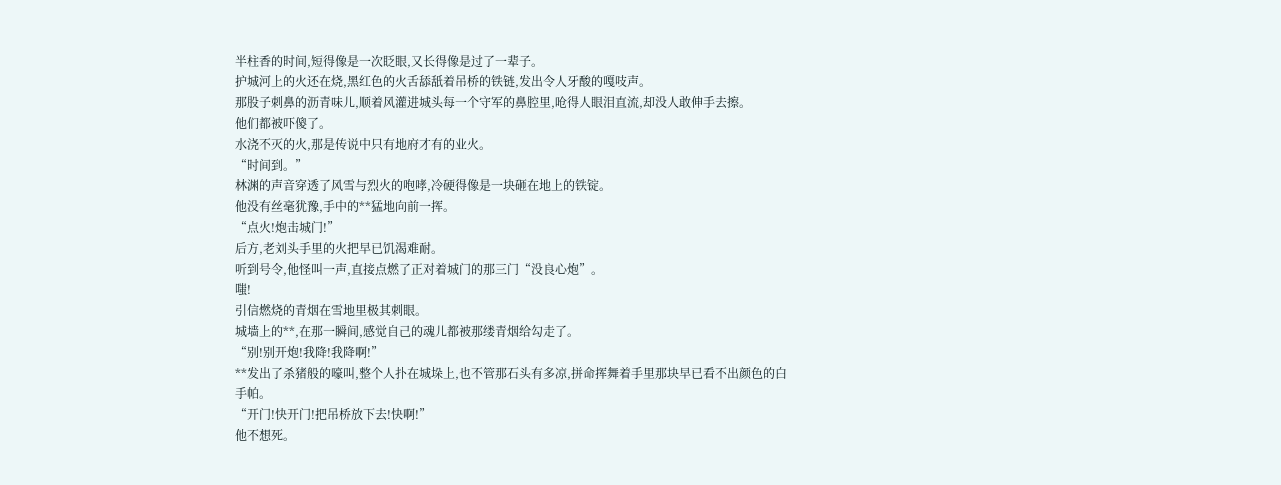半柱香的时间,短得像是一次眨眼,又长得像是过了一辈子。
护城河上的火还在烧,黑红色的火舌舔舐着吊桥的铁链,发出令人牙酸的嘎吱声。
那股子刺鼻的沥青味儿,顺着风灌进城头每一个守军的鼻腔里,呛得人眼泪直流,却没人敢伸手去擦。
他们都被吓傻了。
水浇不灭的火,那是传说中只有地府才有的业火。
“时间到。”
林渊的声音穿透了风雪与烈火的咆哮,冷硬得像是一块砸在地上的铁锭。
他没有丝毫犹豫,手中的**猛地向前一挥。
“点火!炮击城门!”
后方,老刘头手里的火把早已饥渴难耐。
听到号令,他怪叫一声,直接点燃了正对着城门的那三门“没良心炮”。
嗤!
引信燃烧的青烟在雪地里极其刺眼。
城墙上的**,在那一瞬间,感觉自己的魂儿都被那缕青烟给勾走了。
“别!别开炮!我降!我降啊!”
**发出了杀猪般的嚎叫,整个人扑在城垛上,也不管那石头有多凉,拼命挥舞着手里那块早已看不出颜色的白手帕。
“开门!快开门!把吊桥放下去!快啊!”
他不想死。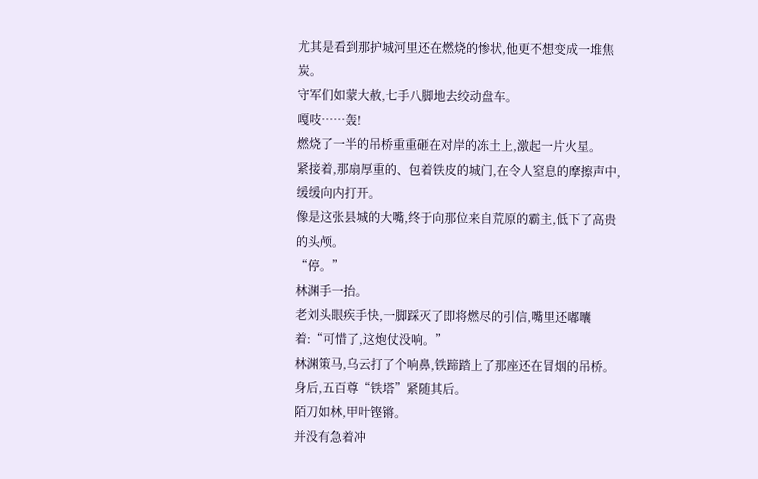尤其是看到那护城河里还在燃烧的惨状,他更不想变成一堆焦炭。
守军们如蒙大赦,七手八脚地去绞动盘车。
嘎吱……轰!
燃烧了一半的吊桥重重砸在对岸的冻土上,激起一片火星。
紧接着,那扇厚重的、包着铁皮的城门,在令人窒息的摩擦声中,缓缓向内打开。
像是这张县城的大嘴,终于向那位来自荒原的霸主,低下了高贵的头颅。
“停。”
林渊手一抬。
老刘头眼疾手快,一脚踩灭了即将燃尽的引信,嘴里还嘟囔着:“可惜了,这炮仗没响。”
林渊策马,乌云打了个响鼻,铁蹄踏上了那座还在冒烟的吊桥。
身后,五百尊“铁塔”紧随其后。
陌刀如林,甲叶铿锵。
并没有急着冲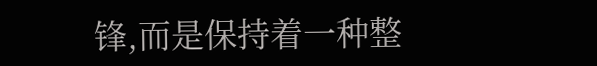锋,而是保持着一种整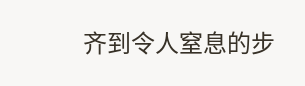齐到令人窒息的步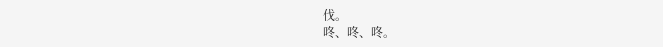伐。
咚、咚、咚。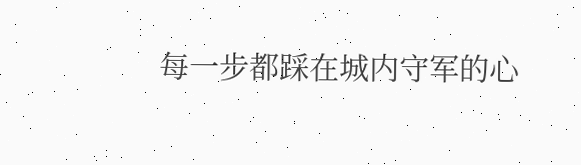每一步都踩在城内守军的心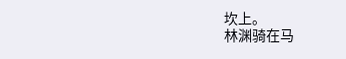坎上。
林渊骑在马